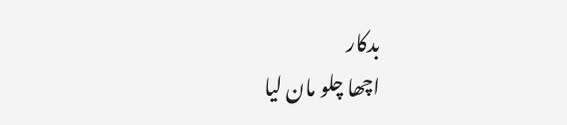بدکار
اچھا چلو مان لیا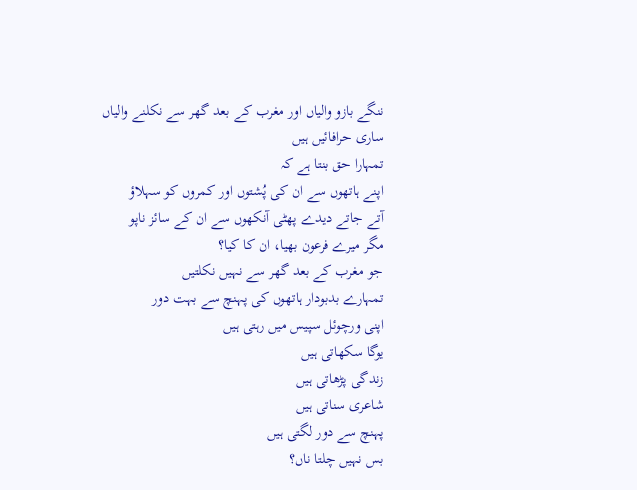ننگے بازو والیاں اور مغرب کے بعد گھر سے نکلنے والیاں
ساری حرافائیں ہیں
تمہارا حق بنتا ہے کہ
اپنے ہاتھوں سے ان کی پُشتوں اور کمروں کو سہلاؤ
آتے جاتے دیدے پھٹی آنکھوں سے ان کے سائز ناپو
مگر میرے فرعون بھیا، ان کا کیا؟
جو مغرب کے بعد گھر سے نہیں نکلتیں
تمہارے بدبودار ہاتھوں کی پہنچ سے بہت دور
اپنی ورچوئل سپیس میں رہتی ہیں
یوگا سکھاتی ہیں
زندگی پڑھاتی ہیں
شاعری سناتی ہیں
پہنچ سے دور لگتی ہیں
بس نہیں چلتا ناں؟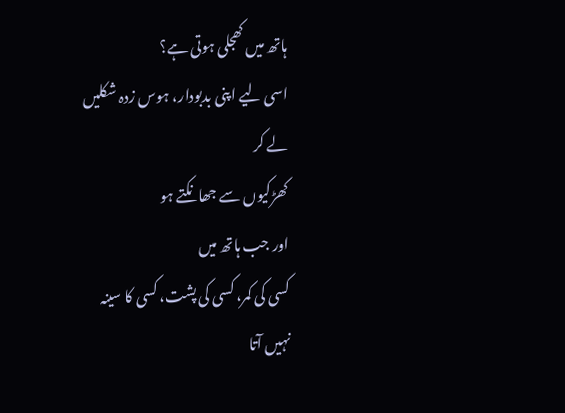ہاتھ میں کھجلی ہوتی ہے؟
اسی لیے اپنی بدبودار، ہوس زدہ شکلیں لے کر
کھڑکیوں سے جھانکتے ہو
اور جب ہاتھ میں
کسی کی کمر، کسی کی پشت، کسی کا سینہ نہیں آتا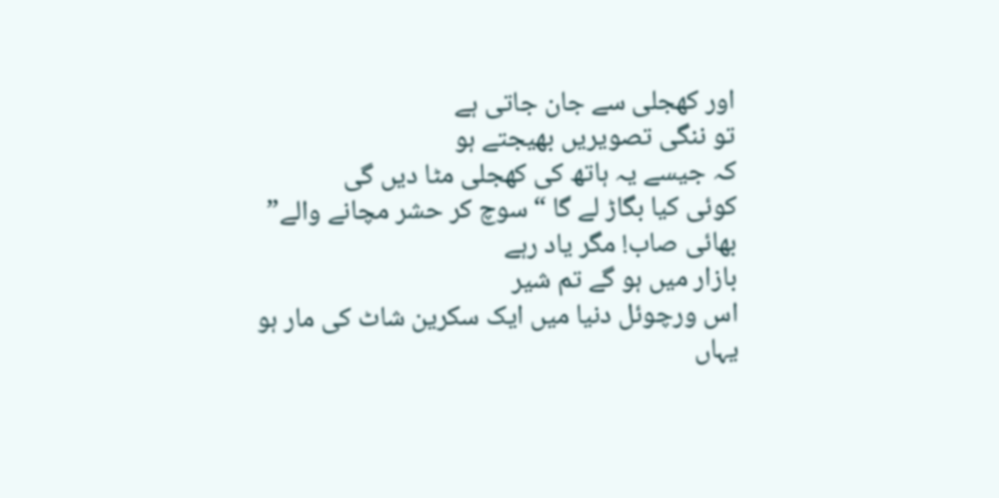اور کھجلی سے جان جاتی ہے
تو ننگی تصویریں بھیجتے ہو
کہ جیسے یہ ہاتھ کی کھجلی مٹا دیں گی
کوئی کیا بگاڑ لے گا “ سوچ کر حشر مچانے والے”
بھائی صاب! مگر یاد رہے
بازار میں ہو گے تم شیر
اس ورچوئل دنیا میں ایک سکرین شاٹ کی مار ہو
یہاں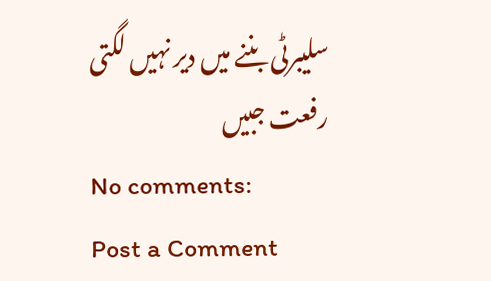سلیبرٹی بننے میں دیر نہیں لگتی
رفعت جبیں
No comments:
Post a Comment